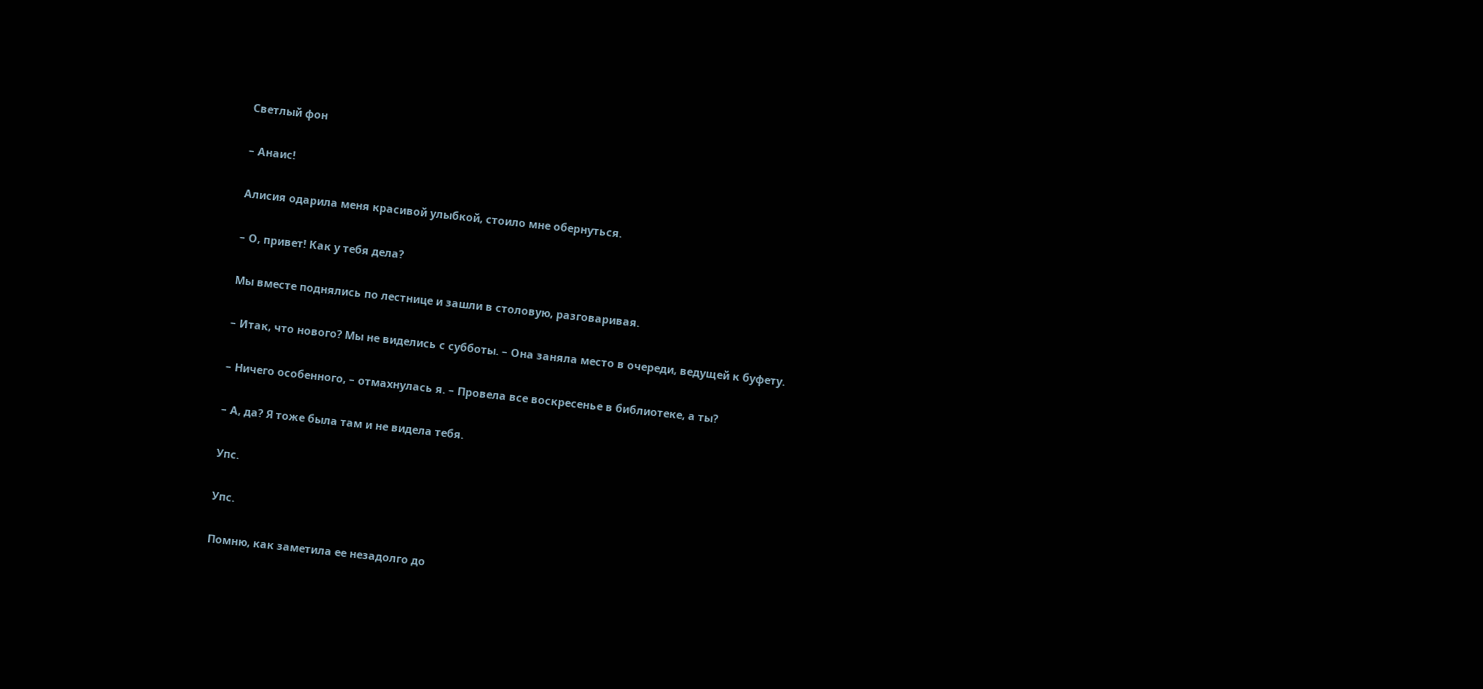Светлый фон

– Анаис!

Алисия одарила меня красивой улыбкой, стоило мне обернуться.

– О, привет! Как у тебя дела?

Мы вместе поднялись по лестнице и зашли в столовую, разговаривая.

– Итак, что нового? Мы не виделись с субботы. – Она заняла место в очереди, ведущей к буфету.

– Ничего особенного, – отмахнулась я. – Провела все воскресенье в библиотеке, а ты?

– А, да? Я тоже была там и не видела тебя.

Упс.

Упс.

Помню, как заметила ее незадолго до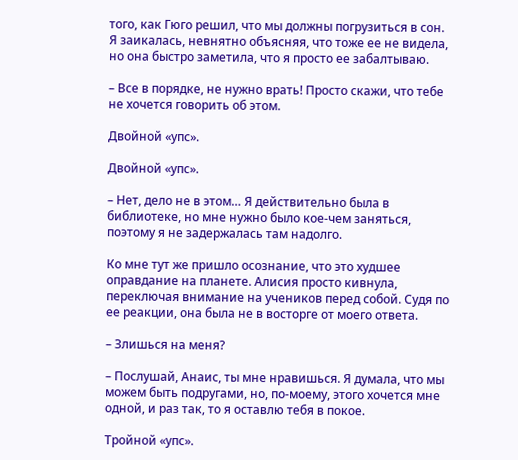того, как Гюго решил, что мы должны погрузиться в сон. Я заикалась, невнятно объясняя, что тоже ее не видела, но она быстро заметила, что я просто ее забалтываю.

– Все в порядке, не нужно врать! Просто скажи, что тебе не хочется говорить об этом.

Двойной «упс».

Двойной «упс».

– Нет, дело не в этом… Я действительно была в библиотеке, но мне нужно было кое-чем заняться, поэтому я не задержалась там надолго.

Ко мне тут же пришло осознание, что это худшее оправдание на планете. Алисия просто кивнула, переключая внимание на учеников перед собой. Судя по ее реакции, она была не в восторге от моего ответа.

– Злишься на меня?

– Послушай, Анаис, ты мне нравишься. Я думала, что мы можем быть подругами, но, по-моему, этого хочется мне одной, и раз так, то я оставлю тебя в покое.

Тройной «упс».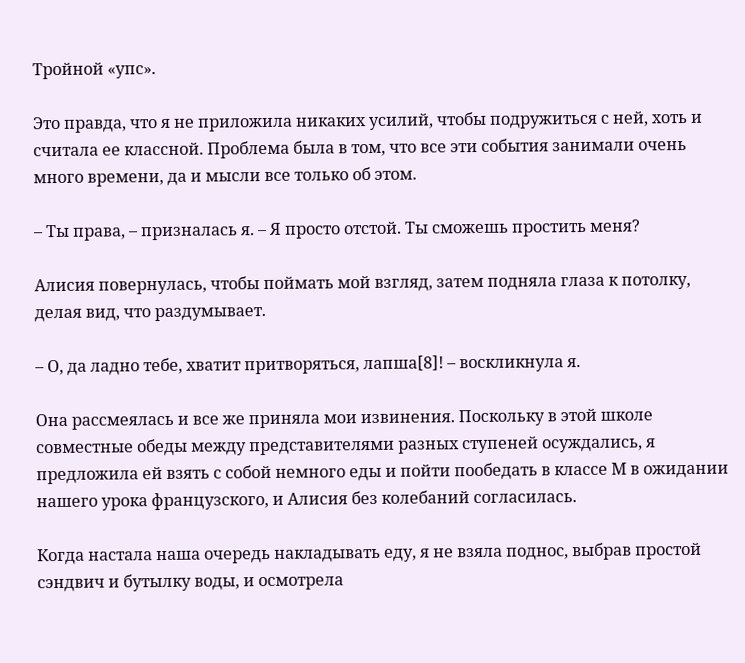Тройной «упс».

Это правда, что я не приложила никаких усилий, чтобы подружиться с ней, хоть и считала ее классной. Проблема была в том, что все эти события занимали очень много времени, да и мысли все только об этом.

– Ты права, – призналась я. – Я просто отстой. Ты сможешь простить меня?

Алисия повернулась, чтобы поймать мой взгляд, затем подняла глаза к потолку, делая вид, что раздумывает.

– О, да ладно тебе, хватит притворяться, лапша[8]! – воскликнула я.

Она рассмеялась и все же приняла мои извинения. Поскольку в этой школе совместные обеды между представителями разных ступеней осуждались, я предложила ей взять с собой немного еды и пойти пообедать в классе М в ожидании нашего урока французского, и Алисия без колебаний согласилась.

Когда настала наша очередь накладывать еду, я не взяла поднос, выбрав простой сэндвич и бутылку воды, и осмотрела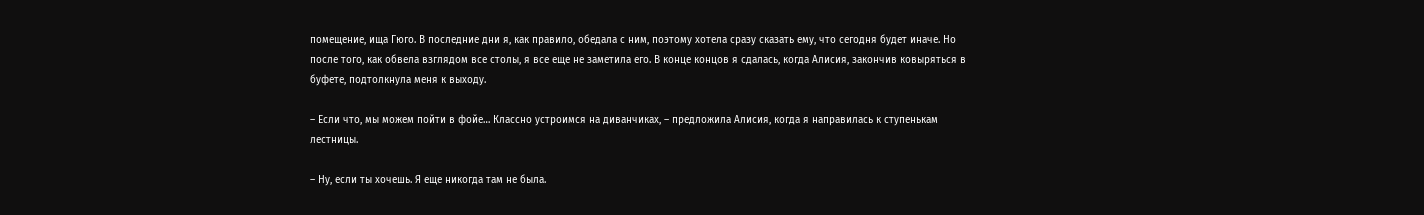помещение, ища Гюго. В последние дни я, как правило, обедала с ним, поэтому хотела сразу сказать ему, что сегодня будет иначе. Но после того, как обвела взглядом все столы, я все еще не заметила его. В конце концов я сдалась, когда Алисия, закончив ковыряться в буфете, подтолкнула меня к выходу.

– Если что, мы можем пойти в фойе… Классно устроимся на диванчиках, – предложила Алисия, когда я направилась к ступенькам лестницы.

– Ну, если ты хочешь. Я еще никогда там не была.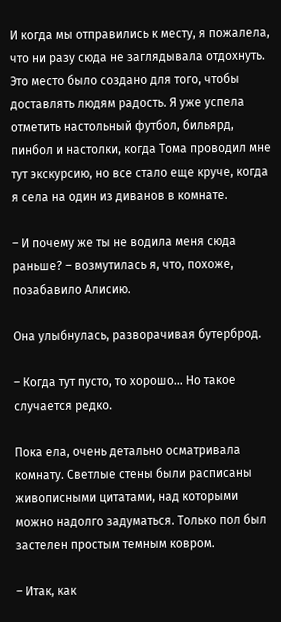И когда мы отправились к месту, я пожалела, что ни разу сюда не заглядывала отдохнуть. Это место было создано для того, чтобы доставлять людям радость. Я уже успела отметить настольный футбол, бильярд, пинбол и настолки, когда Тома проводил мне тут экскурсию, но все стало еще круче, когда я села на один из диванов в комнате.

– И почему же ты не водила меня сюда раньше? – возмутилась я, что, похоже, позабавило Алисию.

Она улыбнулась, разворачивая бутерброд.

– Когда тут пусто, то хорошо… Но такое случается редко.

Пока ела, очень детально осматривала комнату. Светлые стены были расписаны живописными цитатами, над которыми можно надолго задуматься. Только пол был застелен простым темным ковром.

– Итак, как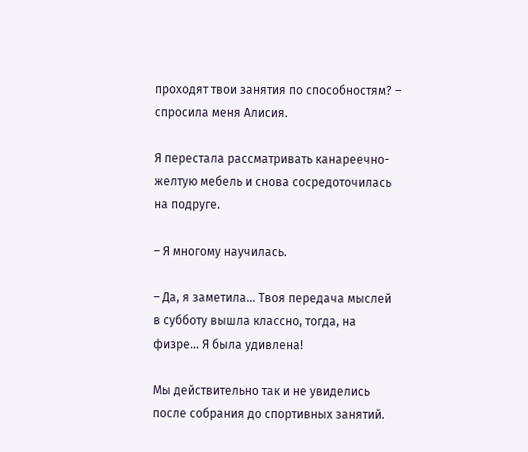проходят твои занятия по способностям? – спросила меня Алисия.

Я перестала рассматривать канареечно-желтую мебель и снова сосредоточилась на подруге.

– Я многому научилась.

– Да, я заметила… Твоя передача мыслей в субботу вышла классно, тогда, на физре… Я была удивлена!

Мы действительно так и не увиделись после собрания до спортивных занятий.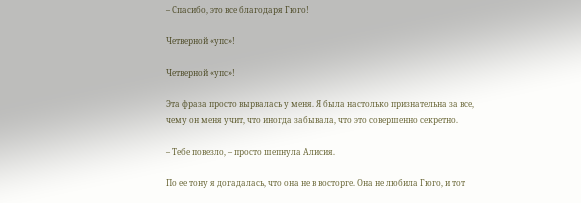– Спасибо, это все благодаря Гюго!

Четверной «упс»!

Четверной «упс»!

Эта фраза просто вырвалась у меня. Я была настолько признательна за все, чему он меня учит, что иногда забывала, что это совершенно секретно.

– Тебе повезло, – просто шепнула Алисия.

По ее тону я догадалась, что она не в восторге. Она не любила Гюго, и тот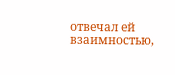отвечал ей взаимностью,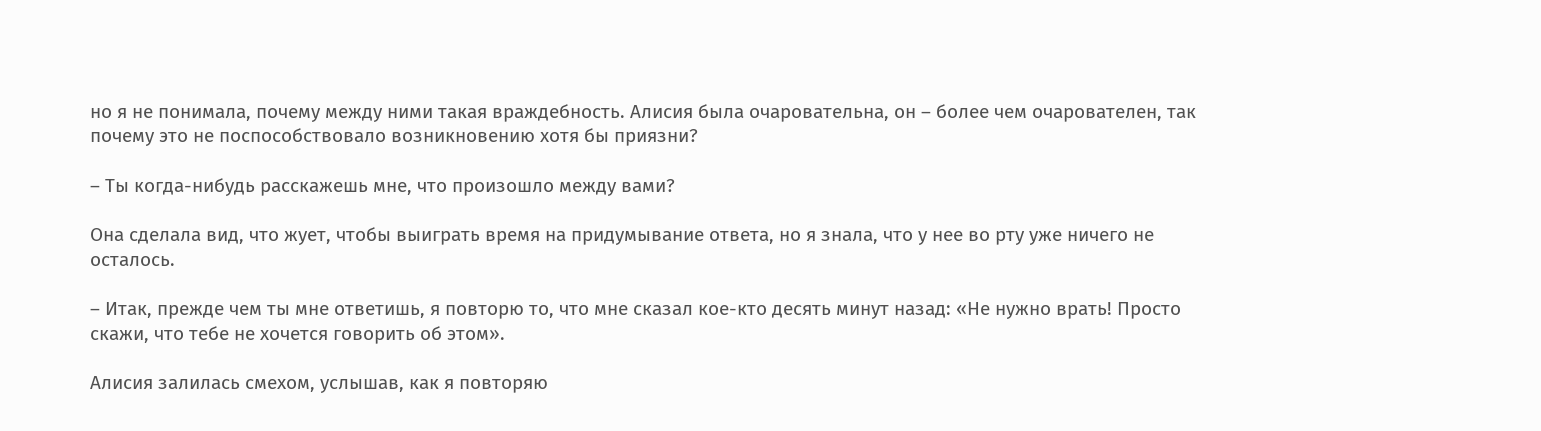но я не понимала, почему между ними такая враждебность. Алисия была очаровательна, он – более чем очарователен, так почему это не поспособствовало возникновению хотя бы приязни?

– Ты когда-нибудь расскажешь мне, что произошло между вами?

Она сделала вид, что жует, чтобы выиграть время на придумывание ответа, но я знала, что у нее во рту уже ничего не осталось.

– Итак, прежде чем ты мне ответишь, я повторю то, что мне сказал кое-кто десять минут назад: «Не нужно врать! Просто скажи, что тебе не хочется говорить об этом».

Алисия залилась смехом, услышав, как я повторяю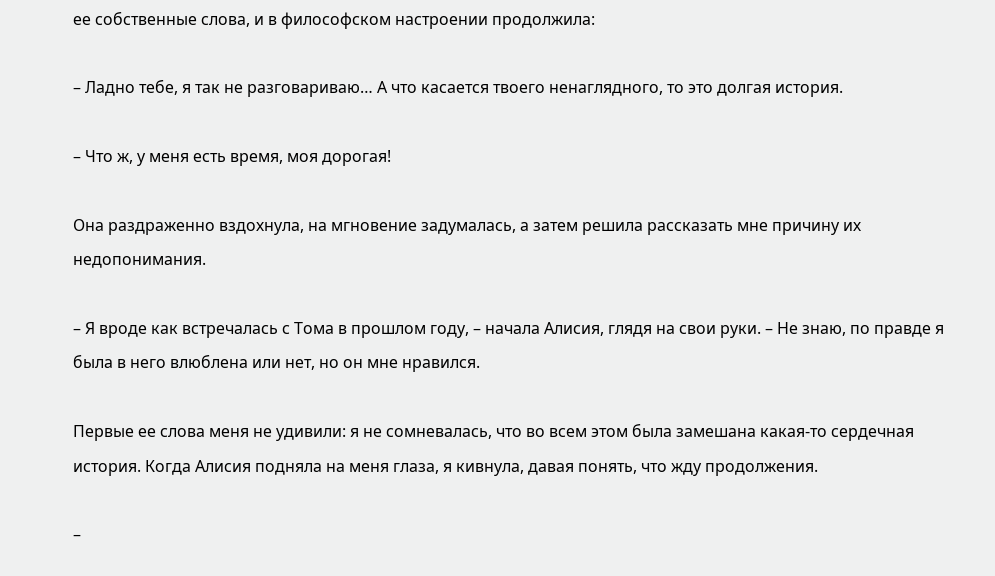ее собственные слова, и в философском настроении продолжила:

– Ладно тебе, я так не разговариваю… А что касается твоего ненаглядного, то это долгая история.

– Что ж, у меня есть время, моя дорогая!

Она раздраженно вздохнула, на мгновение задумалась, а затем решила рассказать мне причину их недопонимания.

– Я вроде как встречалась с Тома в прошлом году, – начала Алисия, глядя на свои руки. – Не знаю, по правде я была в него влюблена или нет, но он мне нравился.

Первые ее слова меня не удивили: я не сомневалась, что во всем этом была замешана какая-то сердечная история. Когда Алисия подняла на меня глаза, я кивнула, давая понять, что жду продолжения.

–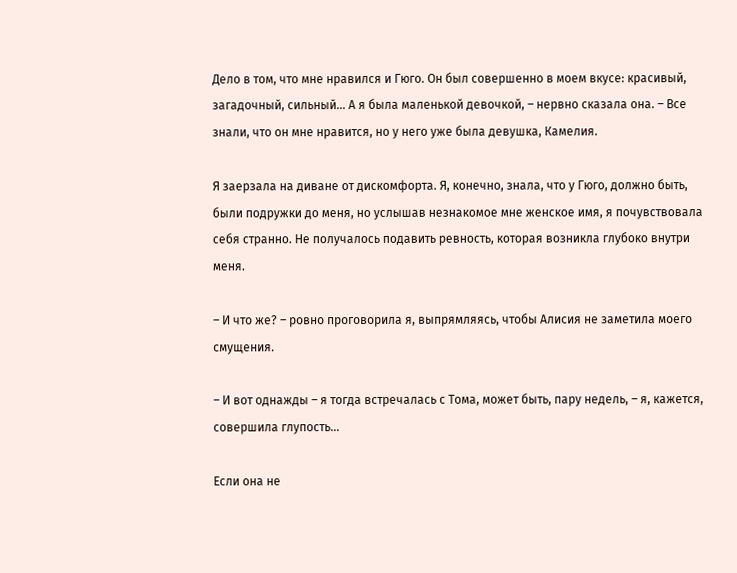Дело в том, что мне нравился и Гюго. Он был совершенно в моем вкусе: красивый, загадочный, сильный… А я была маленькой девочкой, – нервно сказала она. – Все знали, что он мне нравится, но у него уже была девушка, Камелия.

Я заерзала на диване от дискомфорта. Я, конечно, знала, что у Гюго, должно быть, были подружки до меня, но услышав незнакомое мне женское имя, я почувствовала себя странно. Не получалось подавить ревность, которая возникла глубоко внутри меня.

– И что же? – ровно проговорила я, выпрямляясь, чтобы Алисия не заметила моего смущения.

– И вот однажды – я тогда встречалась с Тома, может быть, пару недель, – я, кажется, совершила глупость…

Если она не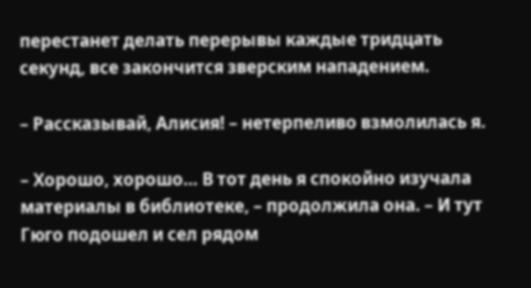перестанет делать перерывы каждые тридцать секунд, все закончится зверским нападением.

– Рассказывай, Алисия! – нетерпеливо взмолилась я.

– Хорошо, хорошо… В тот день я спокойно изучала материалы в библиотеке, – продолжила она. – И тут Гюго подошел и сел рядом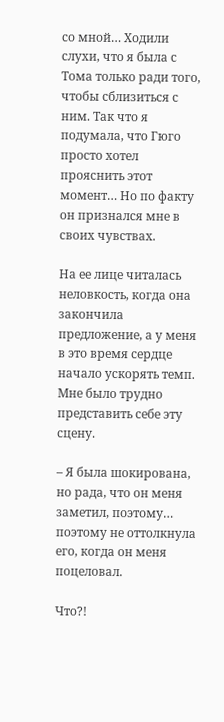со мной… Ходили слухи, что я была с Тома только ради того, чтобы сблизиться с ним. Так что я подумала, что Гюго просто хотел прояснить этот момент… Но по факту он признался мне в своих чувствах.

На ее лице читалась неловкость, когда она закончила предложение, а у меня в это время сердце начало ускорять темп. Мне было трудно представить себе эту сцену.

– Я была шокирована, но рада, что он меня заметил, поэтому… поэтому не оттолкнула его, когда он меня поцеловал.

Что?!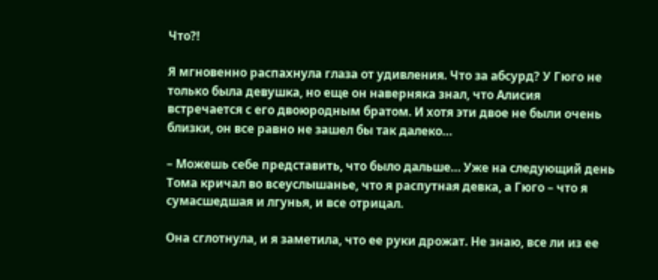Что?!

Я мгновенно распахнула глаза от удивления. Что за абсурд? У Гюго не только была девушка, но еще он наверняка знал, что Алисия встречается с его двоюродным братом. И хотя эти двое не были очень близки, он все равно не зашел бы так далеко…

– Можешь себе представить, что было дальше… Уже на следующий день Тома кричал во всеуслышанье, что я распутная девка, а Гюго – что я сумасшедшая и лгунья, и все отрицал.

Она сглотнула, и я заметила, что ее руки дрожат. Не знаю, все ли из ее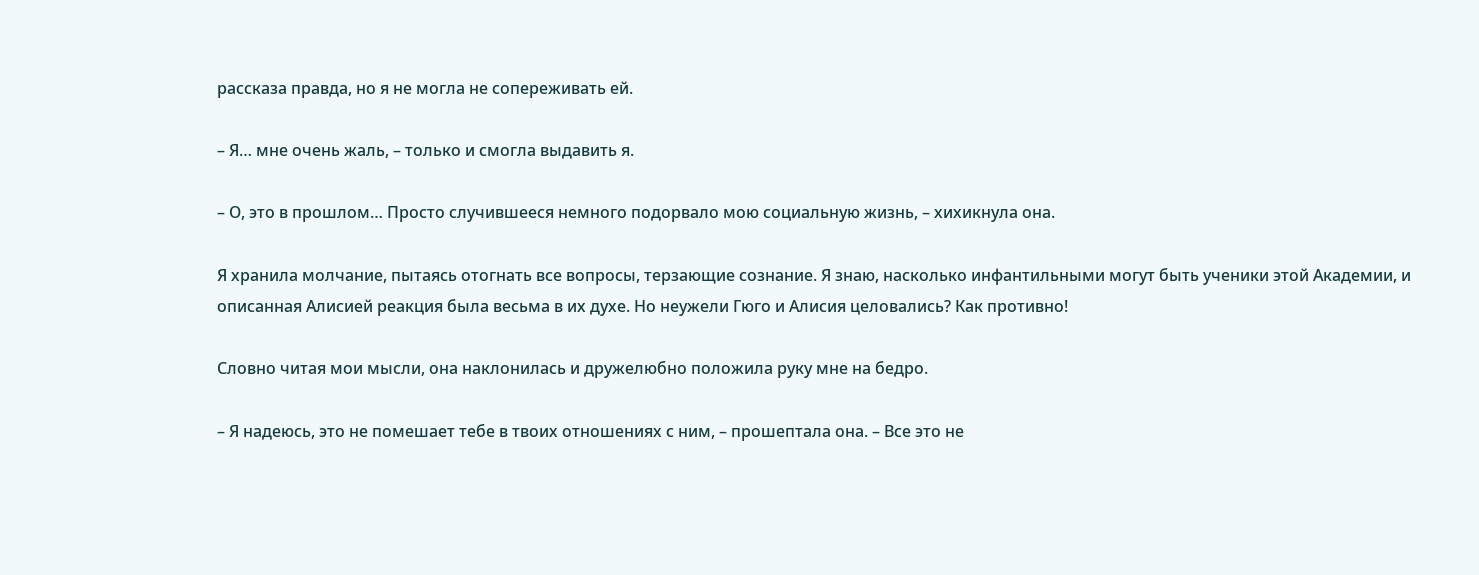рассказа правда, но я не могла не сопереживать ей.

– Я… мне очень жаль, – только и смогла выдавить я.

– О, это в прошлом… Просто случившееся немного подорвало мою социальную жизнь, – хихикнула она.

Я хранила молчание, пытаясь отогнать все вопросы, терзающие сознание. Я знаю, насколько инфантильными могут быть ученики этой Академии, и описанная Алисией реакция была весьма в их духе. Но неужели Гюго и Алисия целовались? Как противно!

Словно читая мои мысли, она наклонилась и дружелюбно положила руку мне на бедро.

– Я надеюсь, это не помешает тебе в твоих отношениях с ним, – прошептала она. – Все это не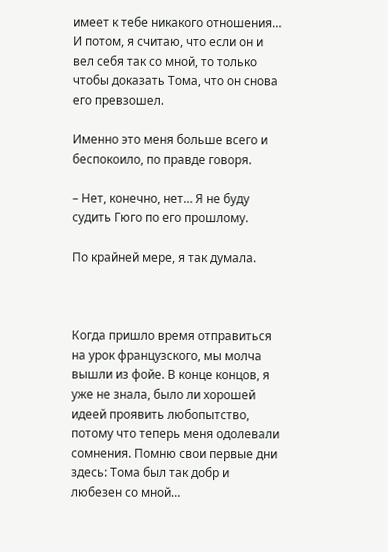имеет к тебе никакого отношения… И потом, я считаю, что если он и вел себя так со мной, то только чтобы доказать Тома, что он снова его превзошел.

Именно это меня больше всего и беспокоило, по правде говоря.

– Нет, конечно, нет… Я не буду судить Гюго по его прошлому.

По крайней мере, я так думала.



Когда пришло время отправиться на урок французского, мы молча вышли из фойе. В конце концов, я уже не знала, было ли хорошей идеей проявить любопытство, потому что теперь меня одолевали сомнения. Помню свои первые дни здесь: Тома был так добр и любезен со мной…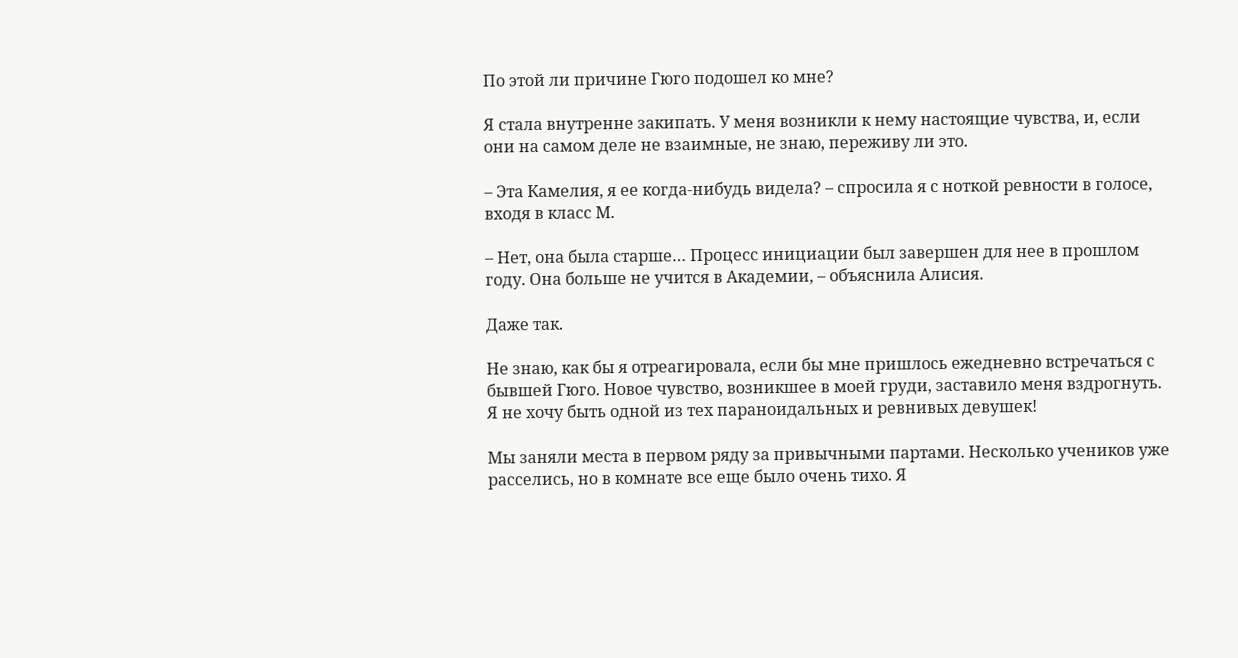По этой ли причине Гюго подошел ко мне?

Я стала внутренне закипать. У меня возникли к нему настоящие чувства, и, если они на самом деле не взаимные, не знаю, переживу ли это.

– Эта Камелия, я ее когда-нибудь видела? – спросила я с ноткой ревности в голосе, входя в класс М.

– Нет, она была старше… Процесс инициации был завершен для нее в прошлом году. Она больше не учится в Академии, – объяснила Алисия.

Даже так.

Не знаю, как бы я отреагировала, если бы мне пришлось ежедневно встречаться с бывшей Гюго. Новое чувство, возникшее в моей груди, заставило меня вздрогнуть. Я не хочу быть одной из тех параноидальных и ревнивых девушек!

Мы заняли места в первом ряду за привычными партами. Несколько учеников уже расселись, но в комнате все еще было очень тихо. Я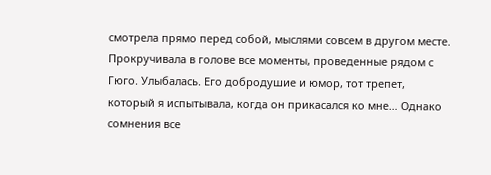смотрела прямо перед собой, мыслями совсем в другом месте. Прокручивала в голове все моменты, проведенные рядом с Гюго. Улыбалась. Его добродушие и юмор, тот трепет, который я испытывала, когда он прикасался ко мне… Однако сомнения все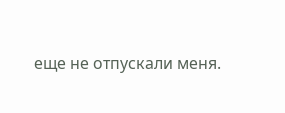еще не отпускали меня.